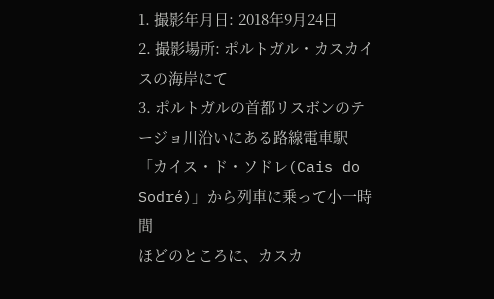1. 撮影年月日: 2018年9月24日
2. 撮影場所: ポルトガル・カスカイスの海岸にて
3. ポルトガルの首都リスボンのテージョ川沿いにある路線電車駅「カイス・ド・ソドレ(Cais do Sodré)」から列車に乗って小一時間
ほどのところに、カスカ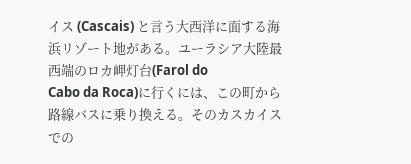イス (Cascais) と言う大西洋に面する海浜リゾート地がある。ユーラシア大陸最西端のロカ岬灯台(Farol do
Cabo da Roca)に行くには、この町から路線バスに乗り換える。そのカスカイスでの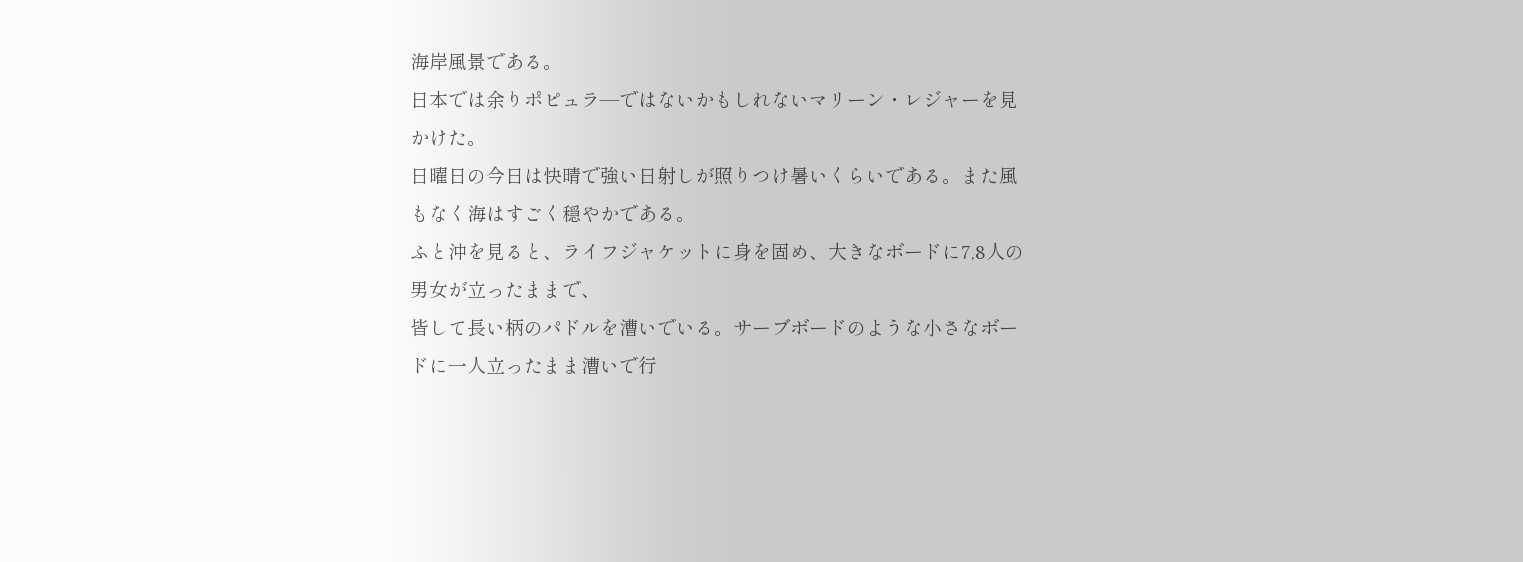海岸風景である。
日本では余りポピュラ―ではないかもしれないマリーン・レジャーを見かけた。
日曜日の今日は快晴で強い日射しが照りつけ暑いくらいである。また風もなく海はすごく穏やかである。
ふと沖を見ると、ライフジャケットに身を固め、大きなボードに7,8人の男女が立ったままで、
皆して長い柄のパドルを漕いでいる。サーブボードのような小さなボードに一人立ったまま漕いで行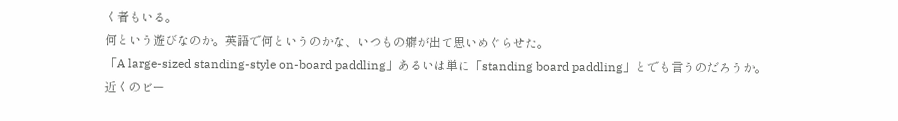く者もいる。
何という遊びなのか。英語で何というのかな、いつもの癖が出て思いめぐらせた。
「A large-sized standing-style on-board paddling」あるいは単に「standing board paddling」とでも言うのだろうか。
近くのビー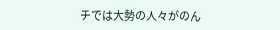チでは大勢の人々がのん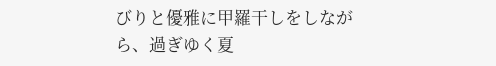びりと優雅に甲羅干しをしながら、過ぎゆく夏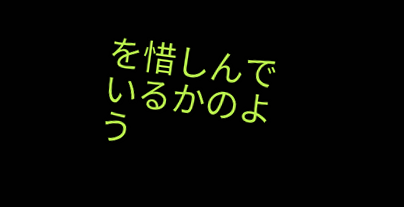を惜しんでいるかのよう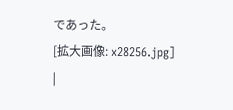であった。
[拡大画像: x28256.jpg]
|